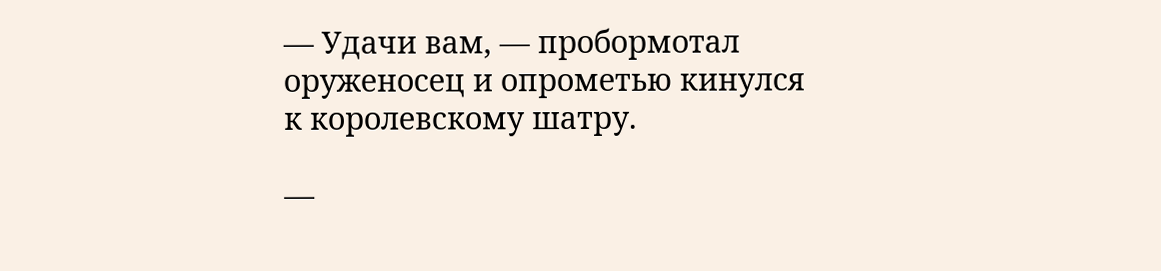— Удачи вам, — пробормотал оруженосец и опрометью кинулся к королевскому шатру.

—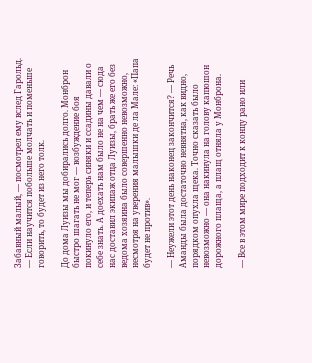Забавный малый, — посмотрел ему вслед Гарольд. — Если научится побольше молчать и поменьше говорить, то будет из него толк.

До дома Луизы мы добирались долго. Монброн быстро шагать не мог — возбуждение боя покинуло его, и теперь синяки и ссадины давали о себе знать. А доехать нам было не на чем — сюда нас доставил экипаж отца Луизы, брать же его без ведома хозяина было совершенно невозможно, несмотря на уверения малышки де ла Мале: «Папа будет не против».

— Неужели этот день наконец закончится? — Речь Аманды была достаточно невнятна, как видно, порядком опухла щека. Точно сказать было невозможно — она накинула на голову капюшон дорожного плаща, а плащ отняла у Монброна.

— Все в этом мире подходит к концу рано или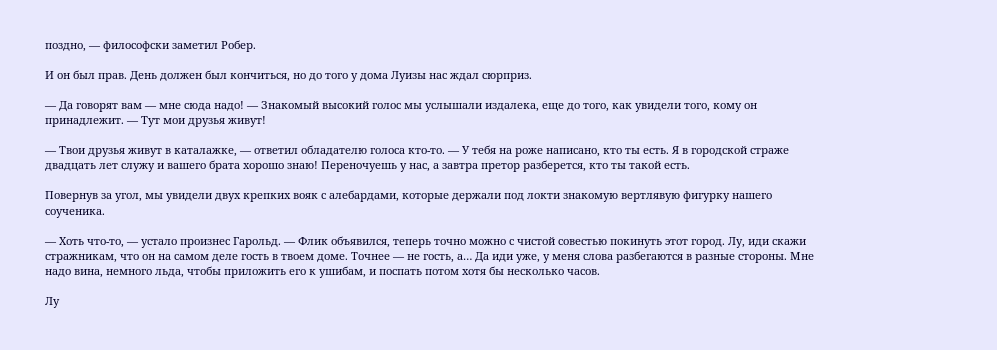поздно, — философски заметил Робер.

И он был прав. День должен был кончиться, но до того у дома Луизы нас ждал сюрприз.

— Да говорят вам — мне сюда надо! — Знакомый высокий голос мы услышали издалека, еще до того, как увидели того, кому он принадлежит. — Тут мои друзья живут!

— Твои друзья живут в каталажке, — ответил обладателю голоса кто-то. — У тебя на роже написано, кто ты есть. Я в городской страже двадцать лет служу и вашего брата хорошо знаю! Переночуешь у нас, а завтра претор разберется, кто ты такой есть.

Повернув за угол, мы увидели двух крепких вояк с алебардами, которые держали под локти знакомую вертлявую фигурку нашего соученика.

— Хоть что-то, — устало произнес Гарольд. — Флик объявился, теперь точно можно с чистой совестью покинуть этот город. Лу, иди скажи стражникам, что он на самом деле гость в твоем доме. Точнее — не гость, а… Да иди уже, у меня слова разбегаются в разные стороны. Мне надо вина, немного льда, чтобы приложить его к ушибам, и поспать потом хотя бы несколько часов.

Лу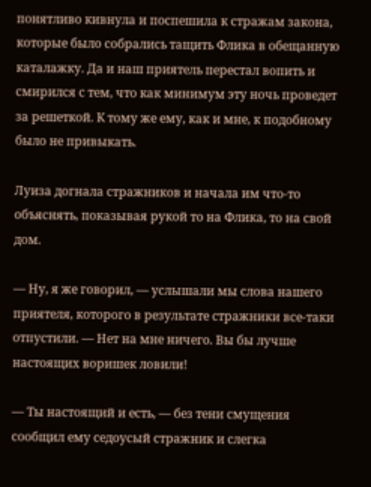понятливо кивнула и поспешила к стражам закона, которые было собрались тащить Флика в обещанную каталажку. Да и наш приятель перестал вопить и смирился с тем, что как минимум эту ночь проведет за решеткой. К тому же ему, как и мне, к подобному было не привыкать.

Луиза догнала стражников и начала им что-то объяснять, показывая рукой то на Флика, то на свой дом.

— Ну, я же говорил, — услышали мы слова нашего приятеля, которого в результате стражники все-таки отпустили. — Нет на мне ничего. Вы бы лучше настоящих воришек ловили!

— Ты настоящий и есть, — без тени смущения сообщил ему седоусый стражник и слегка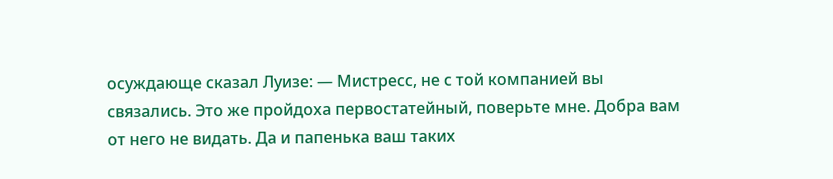осуждающе сказал Луизе: — Мистресс, не с той компанией вы связались. Это же пройдоха первостатейный, поверьте мне. Добра вам от него не видать. Да и папенька ваш таких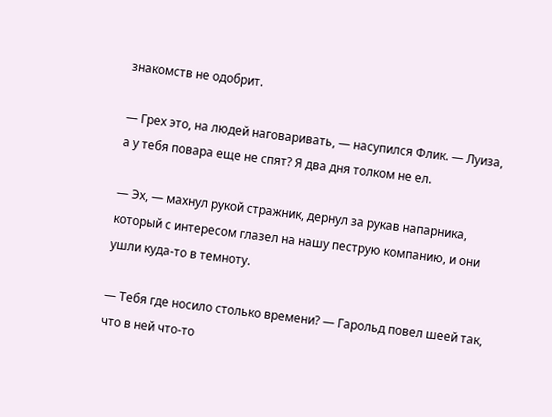знакомств не одобрит.

— Грех это, на людей наговаривать, — насупился Флик. — Луиза, а у тебя повара еще не спят? Я два дня толком не ел.

— Эх, — махнул рукой стражник, дернул за рукав напарника, который с интересом глазел на нашу пеструю компанию, и они ушли куда-то в темноту.

— Тебя где носило столько времени? — Гарольд повел шеей так, что в ней что-то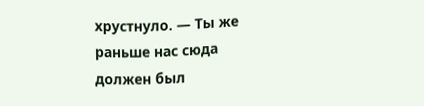хрустнуло. — Ты же раньше нас сюда должен был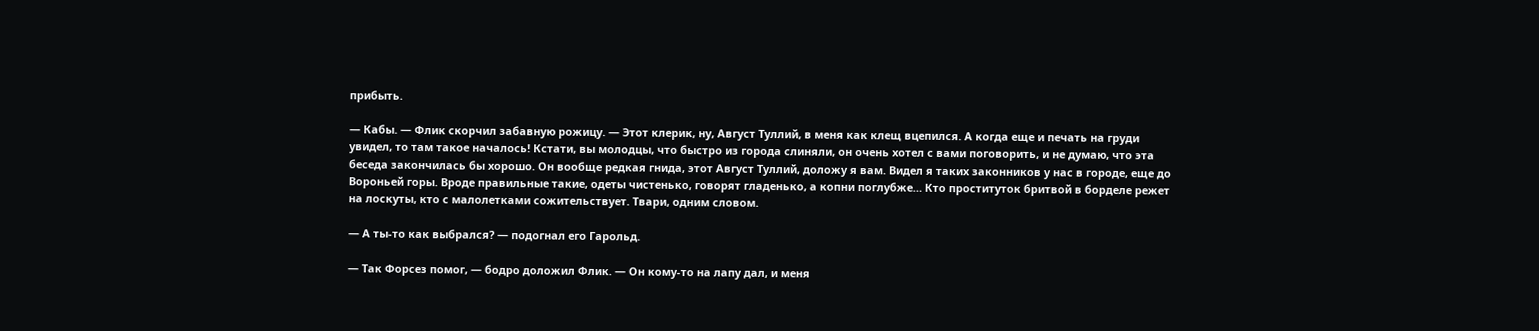прибыть.

— Кабы. — Флик скорчил забавную рожицу. — Этот клерик, ну, Август Туллий, в меня как клещ вцепился. А когда еще и печать на груди увидел, то там такое началось! Кстати, вы молодцы, что быстро из города слиняли, он очень хотел с вами поговорить, и не думаю, что эта беседа закончилась бы хорошо. Он вообще редкая гнида, этот Август Туллий, доложу я вам. Видел я таких законников у нас в городе, еще до Вороньей горы. Вроде правильные такие, одеты чистенько, говорят гладенько, а копни поглубже… Кто проституток бритвой в борделе режет на лоскуты, кто с малолетками сожительствует. Твари, одним словом.

— А ты-то как выбрался? — подогнал его Гарольд.

— Так Форсез помог, — бодро доложил Флик. — Он кому-то на лапу дал, и меня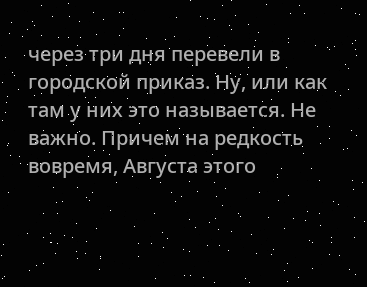через три дня перевели в городской приказ. Ну, или как там у них это называется. Не важно. Причем на редкость вовремя, Августа этого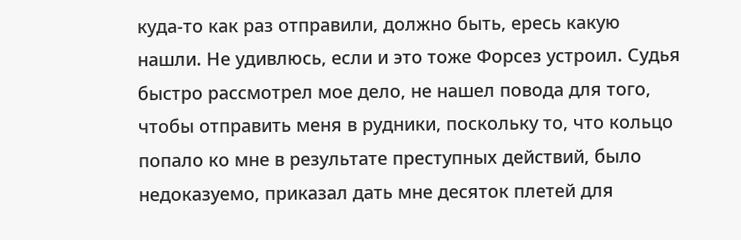куда-то как раз отправили, должно быть, ересь какую нашли. Не удивлюсь, если и это тоже Форсез устроил. Судья быстро рассмотрел мое дело, не нашел повода для того, чтобы отправить меня в рудники, поскольку то, что кольцо попало ко мне в результате преступных действий, было недоказуемо, приказал дать мне десяток плетей для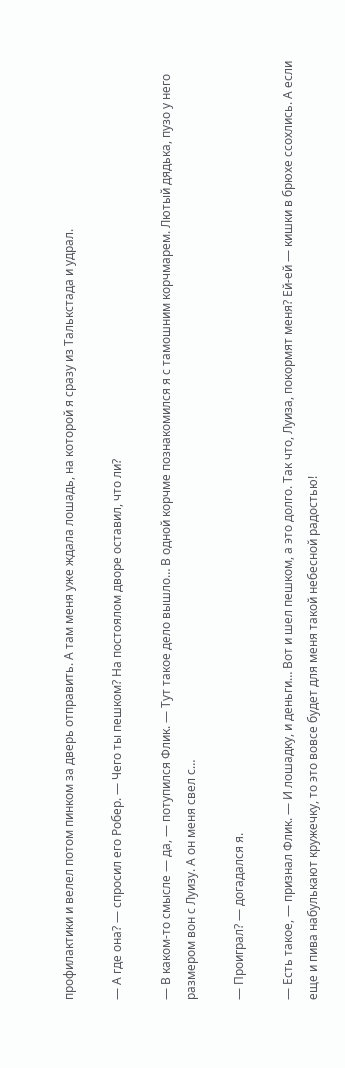профилактики и велел потом пинком за дверь отправить. А там меня уже ждала лошадь, на которой я сразу из Талькстада и удрал.

— А где она? — спросил его Робер. — Чего ты пешком? На постоялом дворе оставил, что ли?

— В каком-то смысле — да, — потупился Флик. — Тут такое дело вышло… В одной корчме познакомился я с тамошним корчмарем. Лютый дядька, пузо у него размером вон с Луизу. А он меня свел с…

— Проиграл? — догадался я.

— Есть такое, — признал Флик. — И лошадку, и деньги… Вот и шел пешком, а это долго. Так что, Луиза, покормят меня? Ей-ей — кишки в брюхе ссохлись. А если еще и пива набулькают кружечку, то это вовсе будет для меня такой небесной радостью!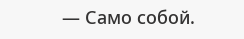— Само собой.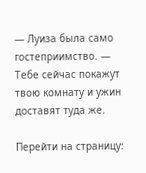— Луиза была само гостеприимство. — Тебе сейчас покажут твою комнату и ужин доставят туда же.

Перейти на страницу: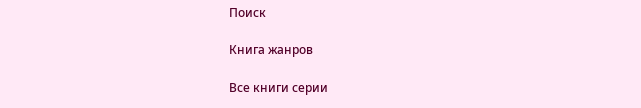Поиск

Книга жанров

Все книги серии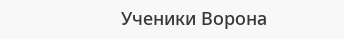Ученики Ворона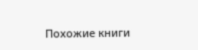Похожие книги